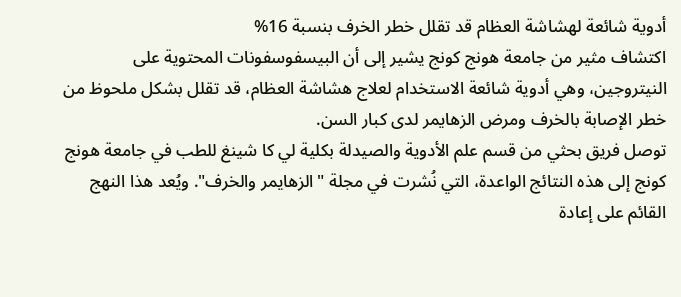أدوية شائعة لهشاشة العظام قد تقلل خطر الخرف بنسبة 16%
اكتشاف مثير من جامعة هونج كونج يشير إلى أن البيسفوسفونات المحتوية على النيتروجين، وهي أدوية شائعة الاستخدام لعلاج هشاشة العظام، قد تقلل بشكل ملحوظ من خطر الإصابة بالخرف ومرض الزهايمر لدى كبار السن.
توصل فريق بحثي من قسم علم الأدوية والصيدلة بكلية لي كا شينغ للطب في جامعة هونج كونج إلى هذه النتائج الواعدة، التي نُشرت في مجلة "الزهايمر والخرف". ويُعد هذا النهج القائم على إعادة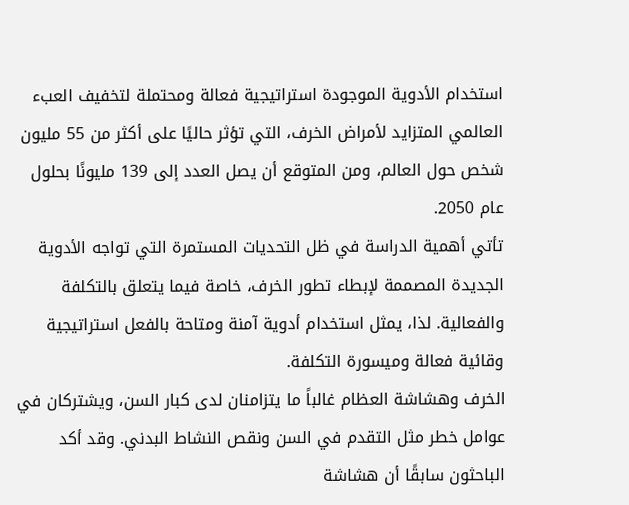استخدام الأدوية الموجودة استراتيجية فعالة ومحتملة لتخفيف العبء العالمي المتزايد لأمراض الخرف، التي تؤثر حاليًا على أكثر من 55 مليون شخص حول العالم، ومن المتوقع أن يصل العدد إلى 139 مليونًا بحلول عام 2050.
تأتي أهمية الدراسة في ظل التحديات المستمرة التي تواجه الأدوية الجديدة المصممة لإبطاء تطور الخرف، خاصة فيما يتعلق بالتكلفة والفعالية. لذا، يمثل استخدام أدوية آمنة ومتاحة بالفعل استراتيجية وقائية فعالة وميسورة التكلفة.
الخرف وهشاشة العظام غالباً ما يتزامنان لدى كبار السن، ويشتركان في عوامل خطر مثل التقدم في السن ونقص النشاط البدني. وقد أكد الباحثون سابقًا أن هشاشة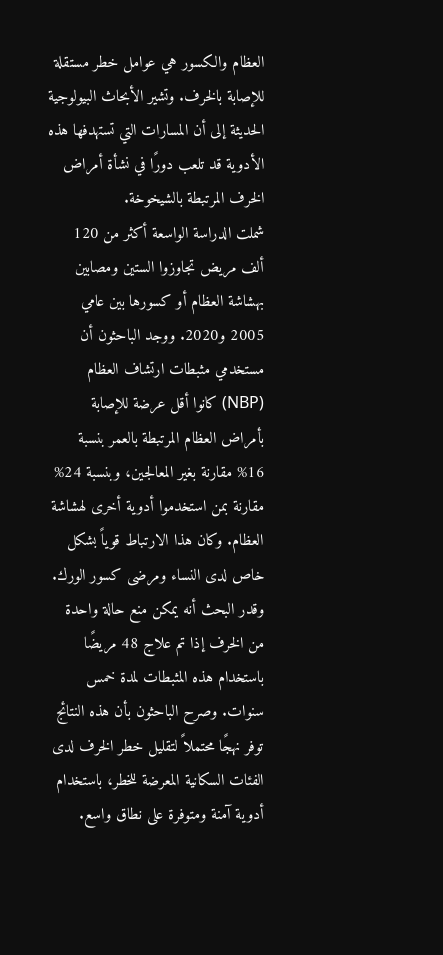العظام والكسور هي عوامل خطر مستقلة للإصابة بالخرف. وتشير الأبحاث البيولوجية الحديثة إلى أن المسارات التي تستهدفها هذه الأدوية قد تلعب دورًا في نشأة أمراض الخرف المرتبطة بالشيخوخة.
شملت الدراسة الواسعة أكثر من 120 ألف مريض تجاوزوا الستين ومصابين بهشاشة العظام أو كسورها بين عامي 2005 و2020. ووجد الباحثون أن مستخدمي مثبطات ارتشاف العظام (NBP) كانوا أقل عرضة للإصابة بأمراض العظام المرتبطة بالعمر بنسبة 16% مقارنة بغير المعالجين، وبنسبة 24% مقارنة بمن استخدموا أدوية أخرى لهشاشة العظام. وكان هذا الارتباط قوياً بشكل خاص لدى النساء ومرضى كسور الورك.
وقدر البحث أنه يمكن منع حالة واحدة من الخرف إذا تم علاج 48 مريضًا باستخدام هذه المثبطات لمدة خمس سنوات. وصرح الباحثون بأن هذه النتائج توفر نهجًا محتملاً لتقليل خطر الخرف لدى الفئات السكانية المعرضة للخطر، باستخدام أدوية آمنة ومتوفرة على نطاق واسع.